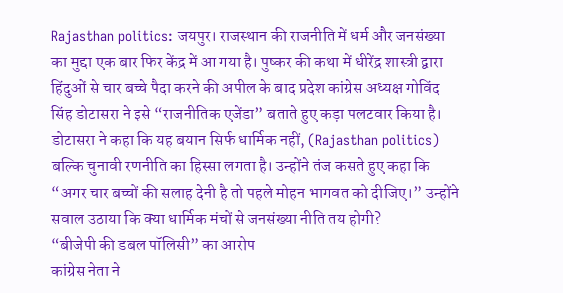Rajasthan politics: जयपुर। राजस्थान की राजनीति में धर्म और जनसंख्या का मुद्दा एक बार फिर केंद्र में आ गया है। पुष्कर की कथा में धीरेंद्र शास्त्री द्वारा हिंदुओं से चार बच्चे पैदा करने की अपील के बाद प्रदेश कांग्रेस अध्यक्ष गोविंद सिंह डोटासरा ने इसे “राजनीतिक एजेंडा” बताते हुए कड़ा पलटवार किया है।
डोटासरा ने कहा कि यह बयान सिर्फ धार्मिक नहीं, (Rajasthan politics) बल्कि चुनावी रणनीति का हिस्सा लगता है। उन्होंने तंज कसते हुए कहा कि “अगर चार बच्चों की सलाह देनी है तो पहले मोहन भागवत को दीजिए।” उन्होंने सवाल उठाया कि क्या धार्मिक मंचों से जनसंख्या नीति तय होगी?
“बीजेपी की डबल पॉलिसी” का आरोप
कांग्रेस नेता ने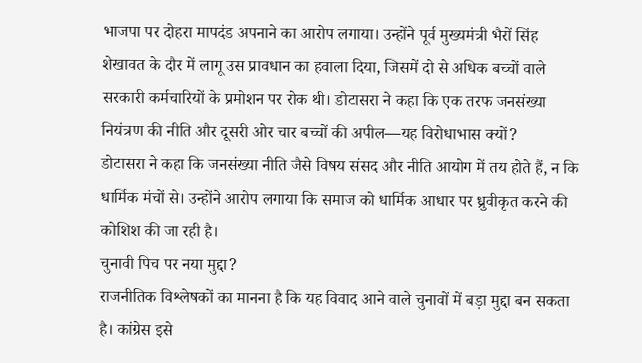भाजपा पर दोहरा मापदंड अपनाने का आरोप लगाया। उन्होंने पूर्व मुख्यमंत्री भैरों सिंह शेखावत के दौर में लागू उस प्रावधान का हवाला दिया, जिसमें दो से अधिक बच्चों वाले सरकारी कर्मचारियों के प्रमोशन पर रोक थी। डोटासरा ने कहा कि एक तरफ जनसंख्या नियंत्रण की नीति और दूसरी ओर चार बच्चों की अपील—यह विरोधाभास क्यों?
डोटासरा ने कहा कि जनसंख्या नीति जैसे विषय संसद और नीति आयोग में तय होते हैं, न कि धार्मिक मंचों से। उन्होंने आरोप लगाया कि समाज को धार्मिक आधार पर ध्रुवीकृत करने की कोशिश की जा रही है।
चुनावी पिच पर नया मुद्दा?
राजनीतिक विश्लेषकों का मानना है कि यह विवाद आने वाले चुनावों में बड़ा मुद्दा बन सकता है। कांग्रेस इसे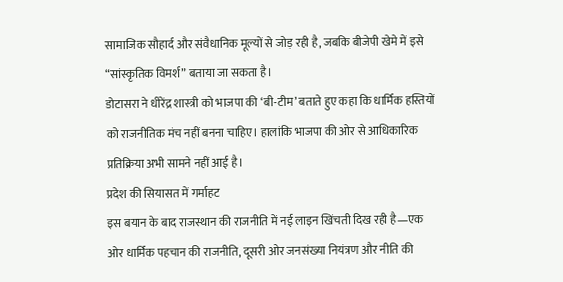सामाजिक सौहार्द और संवैधानिक मूल्यों से जोड़ रही है, जबकि बीजेपी खेमे में इसे “सांस्कृतिक विमर्श” बताया जा सकता है।
डोटासरा ने धीरेंद्र शास्त्री को भाजपा की ‘बी-टीम’ बताते हुए कहा कि धार्मिक हस्तियों को राजनीतिक मंच नहीं बनना चाहिए। हालांकि भाजपा की ओर से आधिकारिक प्रतिक्रिया अभी सामने नहीं आई है।
प्रदेश की सियासत में गर्माहट
इस बयान के बाद राजस्थान की राजनीति में नई लाइन खिंचती दिख रही है—एक ओर धार्मिक पहचान की राजनीति, दूसरी ओर जनसंख्या नियंत्रण और नीति की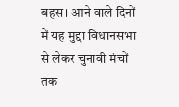बहस। आने वाले दिनों में यह मुद्दा विधानसभा से लेकर चुनावी मंचों तक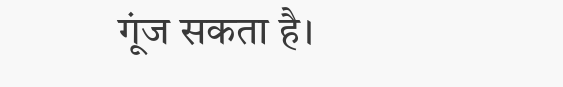गूंज सकता है।